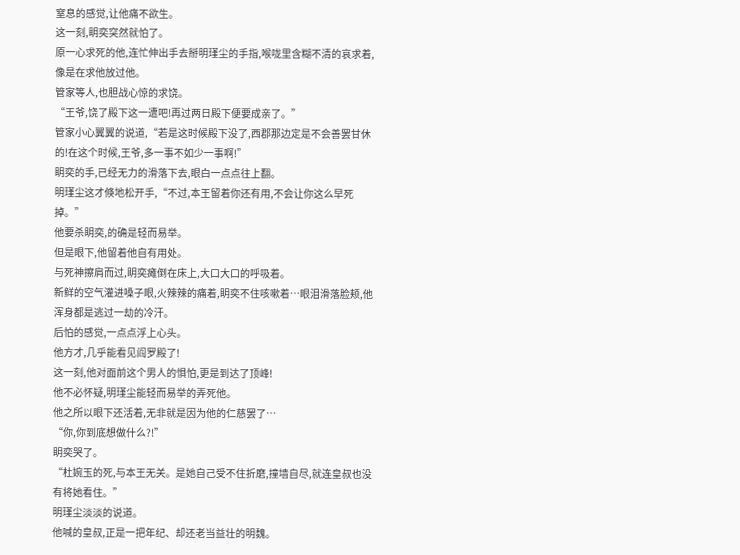窒息的感觉,让他痛不欲生。
这一刻,眀奕突然就怕了。
原一心求死的他,连忙伸出手去掰明瑾尘的手指,喉咙里含糊不清的哀求着,像是在求他放过他。
管家等人,也胆战心惊的求饶。
“王爷,饶了殿下这一遭吧!再过两日殿下便要成亲了。”
管家小心翼翼的说道,“若是这时候殿下没了,西郡那边定是不会善罢甘休的!在这个时候,王爷,多一事不如少一事啊!”
眀奕的手,已经无力的滑落下去,眼白一点点往上翻。
明瑾尘这才倏地松开手,“不过,本王留着你还有用,不会让你这么早死掉。”
他要杀眀奕,的确是轻而易举。
但是眼下,他留着他自有用处。
与死神擦肩而过,眀奕瘫倒在床上,大口大口的呼吸着。
新鲜的空气灌进嗓子眼,火辣辣的痛着,眀奕不住咳嗽着…眼泪滑落脸颊,他浑身都是逃过一劫的冷汗。
后怕的感觉,一点点浮上心头。
他方才,几乎能看见阎罗殿了!
这一刻,他对面前这个男人的惧怕,更是到达了顶峰!
他不必怀疑,明瑾尘能轻而易举的弄死他。
他之所以眼下还活着,无非就是因为他的仁慈罢了…
“你,你到底想做什么?!”
眀奕哭了。
“杜婉玉的死,与本王无关。是她自己受不住折磨,撞墙自尽,就连皇叔也没有将她看住。”
明瑾尘淡淡的说道。
他喊的皇叔,正是一把年纪、却还老当益壮的明魏。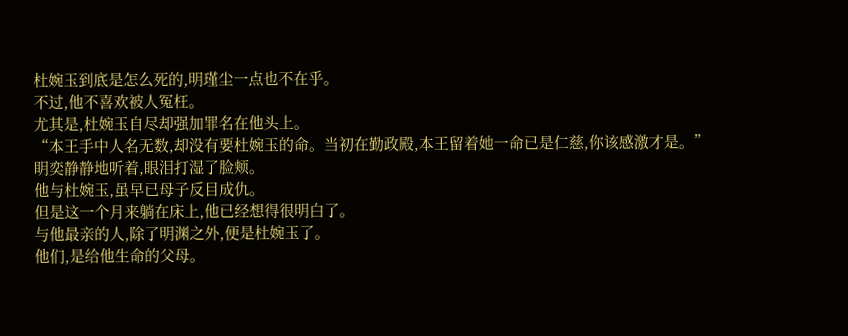杜婉玉到底是怎么死的,明瑾尘一点也不在乎。
不过,他不喜欢被人冤枉。
尤其是,杜婉玉自尽却强加罪名在他头上。
“本王手中人名无数,却没有要杜婉玉的命。当初在勤政殿,本王留着她一命已是仁慈,你该感激才是。”
眀奕静静地听着,眼泪打湿了脸颊。
他与杜婉玉,虽早已母子反目成仇。
但是这一个月来躺在床上,他已经想得很明白了。
与他最亲的人,除了明渊之外,便是杜婉玉了。
他们,是给他生命的父母。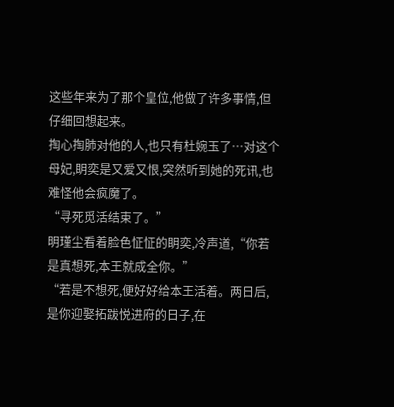这些年来为了那个皇位,他做了许多事情,但仔细回想起来。
掏心掏肺对他的人,也只有杜婉玉了…对这个母妃,眀奕是又爱又恨,突然听到她的死讯,也难怪他会疯魔了。
“寻死觅活结束了。”
明瑾尘看着脸色怔怔的眀奕,冷声道,“你若是真想死,本王就成全你。”
“若是不想死,便好好给本王活着。两日后,是你迎娶拓跋悦进府的日子,在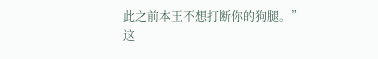此之前本王不想打断你的狗腿。”
这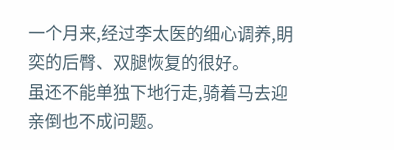一个月来,经过李太医的细心调养,眀奕的后臀、双腿恢复的很好。
虽还不能单独下地行走,骑着马去迎亲倒也不成问题。